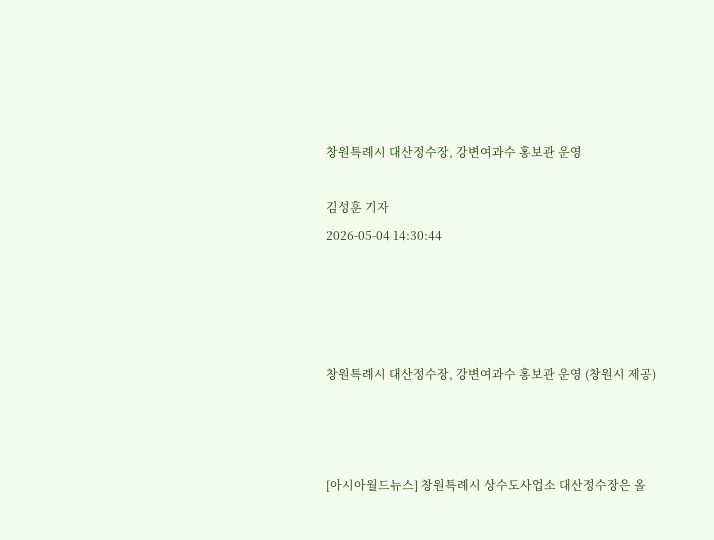창원특례시 대산정수장, 강변여과수 홍보관 운영

김성훈 기자
2026-05-04 14:30:44




창원특례시 대산정수장, 강변여과수 홍보관 운영 (창원시 제공)



[아시아월드뉴스] 창원특례시 상수도사업소 대산정수장은 올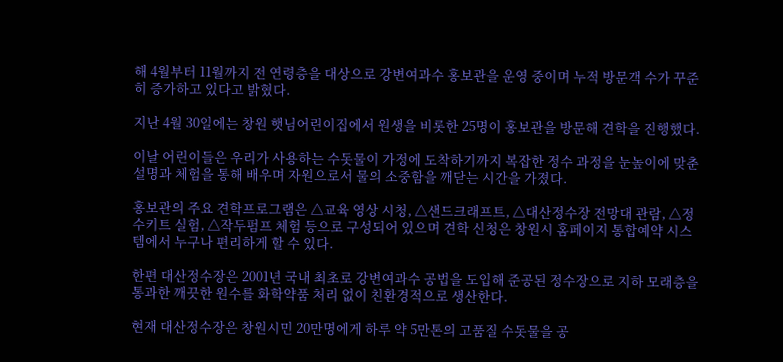해 4월부터 11월까지 전 연령층을 대상으로 강변여과수 홍보관을 운영 중이며 누적 방문객 수가 꾸준히 증가하고 있다고 밝혔다.

지난 4월 30일에는 창원 햇님어린이집에서 원생을 비롯한 25명이 홍보관을 방문해 견학을 진행했다.

이날 어린이들은 우리가 사용하는 수돗물이 가정에 도착하기까지 복잡한 정수 과정을 눈높이에 맞춘 설명과 체험을 통해 배우며 자원으로서 물의 소중함을 깨닫는 시간을 가졌다.

홍보관의 주요 견학프로그램은 △교육 영상 시청, △샌드크래프트, △대산정수장 전망대 관람, △정수키트 실험, △작두펌프 체험 등으로 구성되어 있으며 견학 신청은 창원시 홈페이지 통합예약 시스템에서 누구나 편리하게 할 수 있다.

한편 대산정수장은 2001년 국내 최초로 강변여과수 공법을 도입해 준공된 정수장으로 지하 모래층을 통과한 깨끗한 원수를 화학약품 처리 없이 친환경적으로 생산한다.

현재 대산정수장은 창원시민 20만명에게 하루 약 5만톤의 고품질 수돗물을 공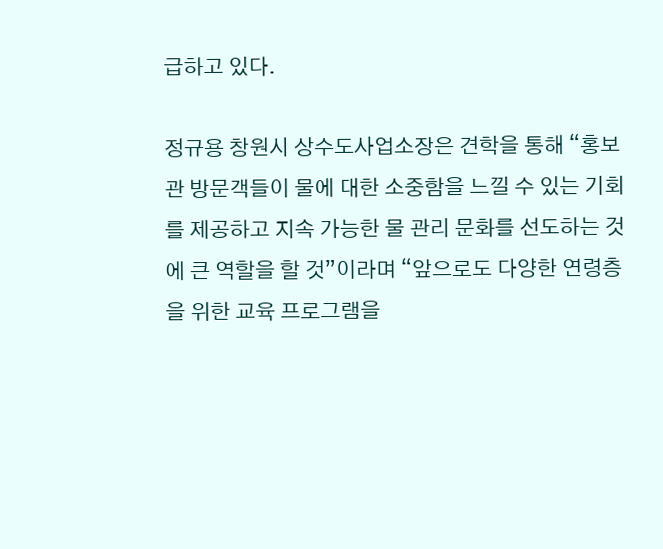급하고 있다.

정규용 창원시 상수도사업소장은 견학을 통해 “홍보관 방문객들이 물에 대한 소중함을 느낄 수 있는 기회를 제공하고 지속 가능한 물 관리 문화를 선도하는 것에 큰 역할을 할 것”이라며 “앞으로도 다양한 연령층을 위한 교육 프로그램을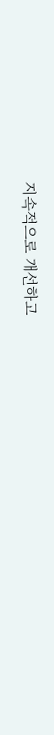지속적으로 개선하고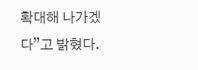확대해 나가겠다”고 밝혔다.